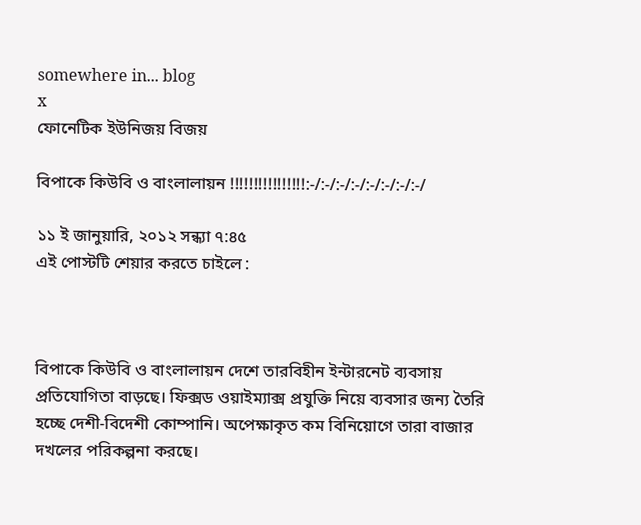somewhere in... blog
x
ফোনেটিক ইউনিজয় বিজয়

বিপাকে কিউবি ও বাংলালায়ন !!!!!!!!!!!!!!!!:-/:-/:-/:-/:-/:-/:-/:-/

১১ ই জানুয়ারি, ২০১২ সন্ধ্যা ৭:৪৫
এই পোস্টটি শেয়ার করতে চাইলে :



বিপাকে কিউবি ও বাংলালায়ন দেশে তারবিহীন ইন্টারনেট ব্যবসায় প্রতিযোগিতা বাড়ছে। ফিক্সড ওয়াইম্যাক্স প্রযুক্তি নিয়ে ব্যবসার জন্য তৈরি হচ্ছে দেশী-বিদেশী কোম্পানি। অপেক্ষাকৃত কম বিনিয়োগে তারা বাজার দখলের পরিকল্পনা করছে।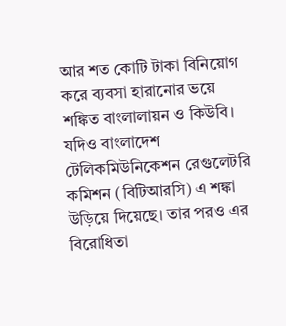আর শত কোটি টাকা বিনিয়োগ করে ব্যবসা হারানোর ভয়ে শঙ্কিত বাংলালায়ন ও কিউবি। যদিও বাংলাদেশ টেলিকমিউনিকেশন রেগুলেটরি কমিশন (বিটিআরসি) এ শঙ্কা উড়িয়ে দিয়েছে। তার পরও এর বিরোধিতা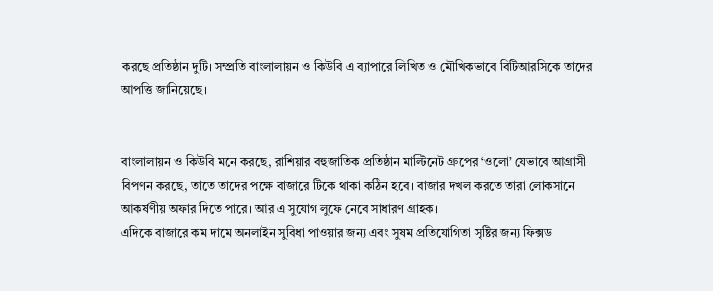করছে প্রতিষ্ঠান দুটি। সম্প্রতি বাংলালায়ন ও কিউবি এ ব্যাপারে লিখিত ও মৌখিকভাবে বিটিআরসিকে তাদের আপত্তি জানিয়েছে।


বাংলালায়ন ও কিউবি মনে করছে, রাশিয়ার বহুজাতিক প্রতিষ্ঠান মাল্টিনেট গ্রুপের ‘ওলো’ যেভাবে আগ্রাসী বিপণন করছে, তাতে তাদের পক্ষে বাজারে টিকে থাকা কঠিন হবে। বাজার দখল করতে তারা লোকসানে আকর্ষণীয় অফার দিতে পারে। আর এ সুযোগ লুফে নেবে সাধারণ গ্রাহক।
এদিকে বাজারে কম দামে অনলাইন সুবিধা পাওয়ার জন্য এবং সুষম প্রতিযোগিতা সৃষ্টির জন্য ফিক্সড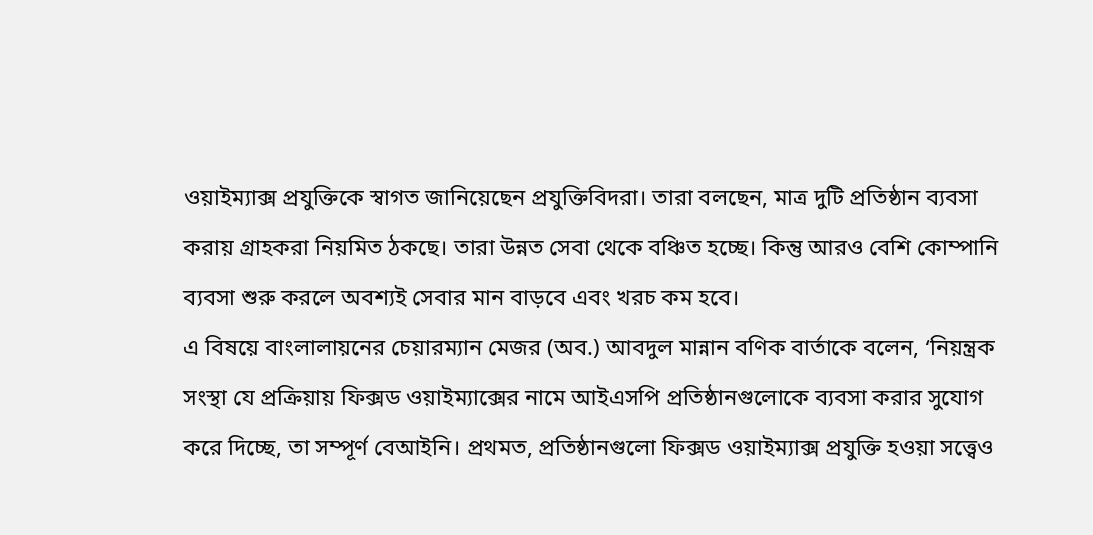ওয়াইম্যাক্স প্রযুক্তিকে স্বাগত জানিয়েছেন প্রযুক্তিবিদরা। তারা বলছেন, মাত্র দুটি প্রতিষ্ঠান ব্যবসা করায় গ্রাহকরা নিয়মিত ঠকছে। তারা উন্নত সেবা থেকে বঞ্চিত হচ্ছে। কিন্তু আরও বেশি কোম্পানি ব্যবসা শুরু করলে অবশ্যই সেবার মান বাড়বে এবং খরচ কম হবে।
এ বিষয়ে বাংলালায়নের চেয়ারম্যান মেজর (অব.) আবদুল মান্নান বণিক বার্তাকে বলেন, ‘নিয়ন্ত্রক সংস্থা যে প্রক্রিয়ায় ফিক্সড ওয়াইম্যাক্সের নামে আইএসপি প্রতিষ্ঠানগুলোকে ব্যবসা করার সুযোগ করে দিচ্ছে, তা সম্পূর্ণ বেআইনি। প্রথমত, প্রতিষ্ঠানগুলো ফিক্সড ওয়াইম্যাক্স প্রযুক্তি হওয়া সত্ত্বেও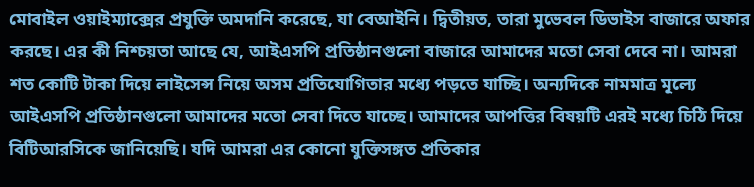মোবাইল ওয়াইম্যাক্সের প্রযুক্তি অমদানি করেছে, যা বেআইনি। দ্বিতীয়ত, তারা মুভেবল ডিভাইস বাজারে অফার করছে। এর কী নিশ্চয়তা আছে যে, আইএসপি প্রতিষ্ঠানগুলো বাজারে আমাদের মতো সেবা দেবে না। আমরা শত কোটি টাকা দিয়ে লাইসেন্স নিয়ে অসম প্রতিযোগিতার মধ্যে পড়তে যাচ্ছি। অন্যদিকে নামমাত্র মূল্যে আইএসপি প্রতিষ্ঠানগুলো আমাদের মতো সেবা দিতে যাচ্ছে। আমাদের আপত্তির বিষয়টি এরই মধ্যে চিঠি দিয়ে বিটিআরসিকে জানিয়েছি। যদি আমরা এর কোনো যুক্তিসঙ্গত প্রতিকার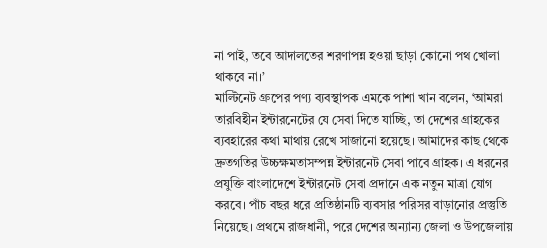না পাই, তবে আদালতের শরণাপন্ন হওয়া ছাড়া কোনো পথ খোলা থাকবে না।’
মাল্টিনেট গ্রুপের পণ্য ব্যবস্থাপক এমকে পাশা খান বলেন, ‘আমরা তারবিহীন ইন্টারনেটের যে সেবা দিতে যাচ্ছি, তা দেশের গ্রাহকের ব্যবহারের কথা মাথায় রেখে সাজানো হয়েছে। আমাদের কাছ থেকে দ্রুতগতির উচ্চক্ষমতাসম্পন্ন ইন্টারনেট সেবা পাবে গ্রাহক। এ ধরনের প্রযুক্তি বাংলাদেশে ইন্টারনেট সেবা প্রদানে এক নতুন মাত্রা যোগ করবে। পাঁচ বছর ধরে প্রতিষ্ঠানটি ব্যবসার পরিসর বাড়ানোর প্রস্তুতি নিয়েছে। প্রথমে রাজধানী, পরে দেশের অন্যান্য জেলা ও উপজেলায়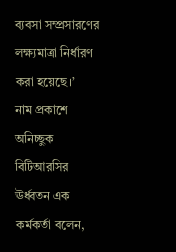ব্যবসা সম্প্রসারণের লক্ষ্যমাত্রা নির্ধারণ করা হয়েছে।’
নাম প্রকাশে অনিচ্ছুক বিটিআরসির ঊর্ধ্বতন এক কর্মকর্তা বলেন,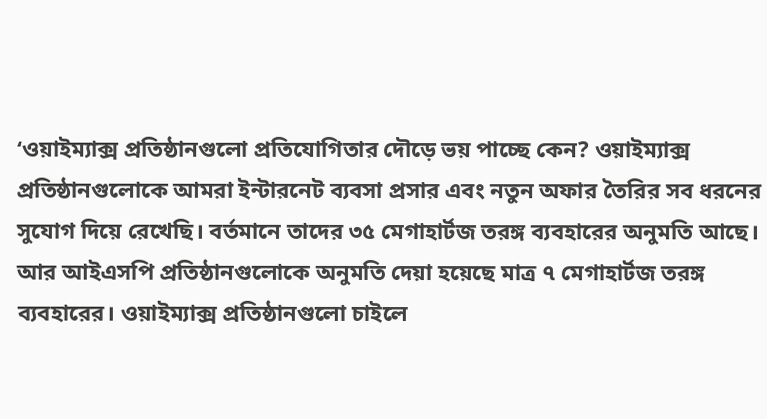‘ওয়াইম্যাক্স প্রতিষ্ঠানগুলো প্রতিযোগিতার দৌড়ে ভয় পাচ্ছে কেন? ওয়াইম্যাক্স প্রতিষ্ঠানগুলোকে আমরা ইন্টারনেট ব্যবসা প্রসার এবং নতুন অফার তৈরির সব ধরনের সুযোগ দিয়ে রেখেছি। বর্তমানে তাদের ৩৫ মেগাহার্টজ তরঙ্গ ব্যবহারের অনুমতি আছে। আর আইএসপি প্রতিষ্ঠানগুলোকে অনুমতি দেয়া হয়েছে মাত্র ৭ মেগাহার্টজ তরঙ্গ ব্যবহারের। ওয়াইম্যাক্স প্রতিষ্ঠানগুলো চাইলে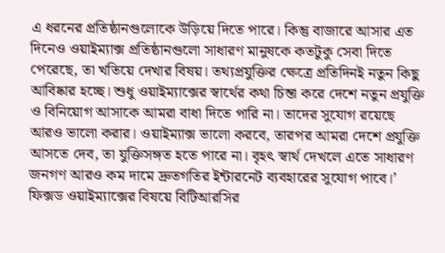এ ধরনের প্রতিষ্ঠানগুলোকে উড়িয়ে দিতে পারে। কিন্তু বাজারে আসার এত দিনেও ওয়াইম্যাক্স প্রতিষ্ঠানগুলো সাধারণ মানুষকে কতটুকু সেবা দিতে পেরেছে, তা খতিয়ে দেখার বিষয়। তথ্যপ্রযুক্তির ক্ষেত্রে প্রতিদিনই নতুন কিছু আবিষ্কার হচ্ছে। শুধু ওয়াইম্যাক্সের স্বার্থের কথা চিন্তা করে দেশে নতুন প্রযুক্তি ও বিনিয়োগ আসাকে আমরা বাধা দিতে পারি না। তাদের সুযোগ রয়েছে আরও ভালো করার। ওয়াইম্যাক্স ভালো করবে, তারপর আমরা দেশে প্রযুক্তি আসতে দেব, তা যুক্তিসঙ্গত হতে পারে না। বৃহৎ স্বার্থ দেখলে এতে সাধারণ জনগণ আরও কম দামে দ্রুতগতির ইন্টারনেট ব্যবহারের সুযোগ পাবে।’
ফিক্সড ওয়াইম্যাক্সের বিষয়ে বিটিআরসির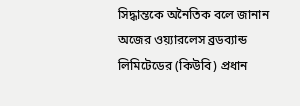সিদ্ধান্তকে অনৈতিক বলে জানান অজের ওয়্যারলেস ব্রডব্যান্ড লিমিটেডের (কিউবি) প্রধান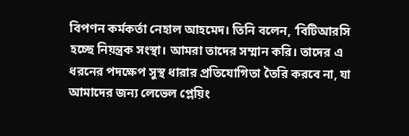বিপণন কর্মকর্তা নেহাল আহমেদ। তিনি বলেন, ‘বিটিআরসি হচ্ছে নিয়ন্ত্রক সংস্থা। আমরা তাদের সম্মান করি। তাদের এ ধরনের পদক্ষেপ সুস্থ ধারার প্রতিযোগিতা তৈরি করবে না, যা আমাদের জন্য লেভেল প্লেয়িং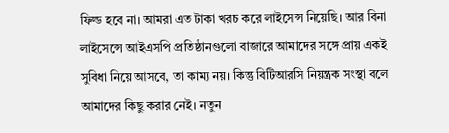ফিল্ড হবে না। আমরা এত টাকা খরচ করে লাইসেন্স নিয়েছি। আর বিনা লাইসেন্সে আইএসপি প্রতিষ্ঠানগুলো বাজারে আমাদের সঙ্গে প্রায় একই সুবিধা নিয়ে আসবে, তা কাম্য নয়। কিন্তু বিটিআরসি নিয়ন্ত্রক সংস্থা বলে আমাদের কিছু করার নেই। নতুন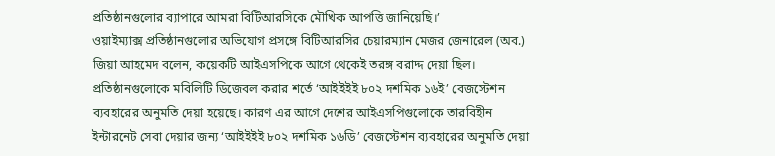প্রতিষ্ঠানগুলোর ব্যাপারে আমরা বিটিআরসিকে মৌখিক আপত্তি জানিয়েছি।’
ওয়াইম্যাক্স প্রতিষ্ঠানগুলোর অভিযোগ প্রসঙ্গে বিটিআরসির চেয়ারম্যান মেজর জেনারেল (অব.) জিয়া আহমেদ বলেন, কয়েকটি আইএসপিকে আগে থেকেই তরঙ্গ বরাদ্দ দেয়া ছিল। প্রতিষ্ঠানগুলোকে মবিলিটি ডিজেবল করার শর্তে ‘আইইইই ৮০২ দশমিক ১৬ই’ বেজস্টেশন ব্যবহারের অনুমতি দেয়া হয়েছে। কারণ এর আগে দেশের আইএসপিগুলোকে তারবিহীন ইন্টারনেট সেবা দেয়ার জন্য ‘আইইইই ৮০২ দশমিক ১৬ডি’ বেজস্টেশন ব্যবহারের অনুমতি দেয়া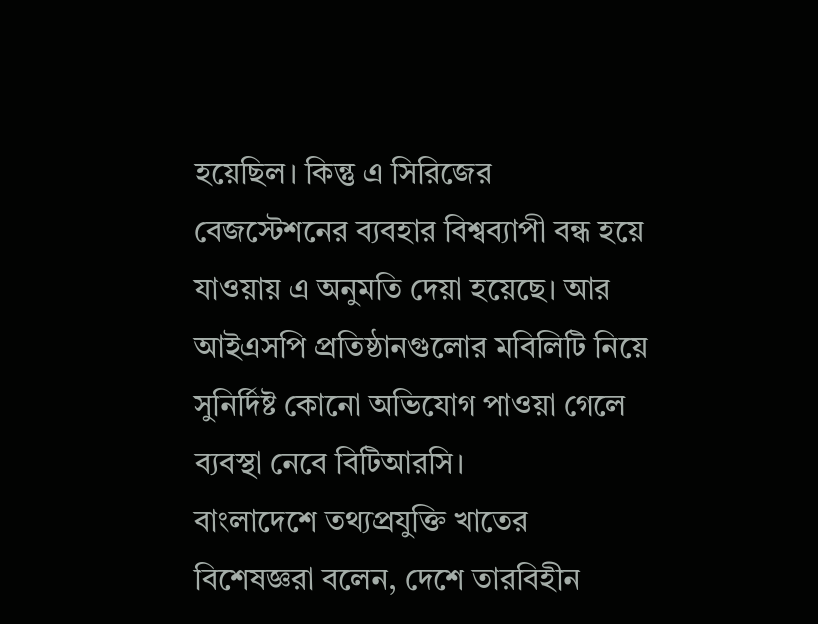হয়েছিল। কিন্তু এ সিরিজের বেজস্টেশনের ব্যবহার বিশ্বব্যাপী বন্ধ হয়ে যাওয়ায় এ অনুমতি দেয়া হয়েছে। আর আইএসপি প্রতিষ্ঠানগুলোর মবিলিটি নিয়ে সুনির্দিষ্ট কোনো অভিযোগ পাওয়া গেলে ব্যবস্থা নেবে বিটিআরসি।
বাংলাদেশে তথ্যপ্রযুক্তি খাতের বিশেষজ্ঞরা বলেন, দেশে তারবিহীন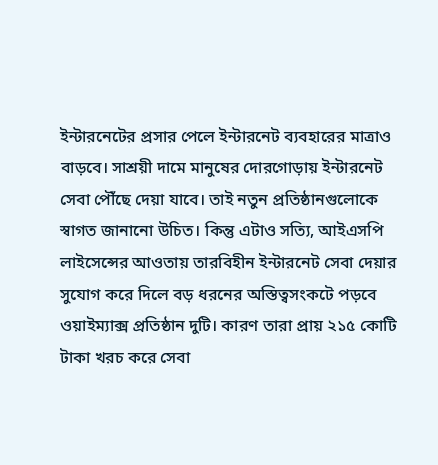ইন্টারনেটের প্রসার পেলে ইন্টারনেট ব্যবহারের মাত্রাও বাড়বে। সাশ্রয়ী দামে মানুষের দোরগোড়ায় ইন্টারনেট সেবা পৌঁছে দেয়া যাবে। তাই নতুন প্রতিষ্ঠানগুলোকে স্বাগত জানানো উচিত। কিন্তু এটাও সত্যি, আইএসপি লাইসেন্সের আওতায় তারবিহীন ইন্টারনেট সেবা দেয়ার সুযোগ করে দিলে বড় ধরনের অস্তিত্বসংকটে পড়বে ওয়াইম্যাক্স প্রতিষ্ঠান দুটি। কারণ তারা প্রায় ২১৫ কোটি টাকা খরচ করে সেবা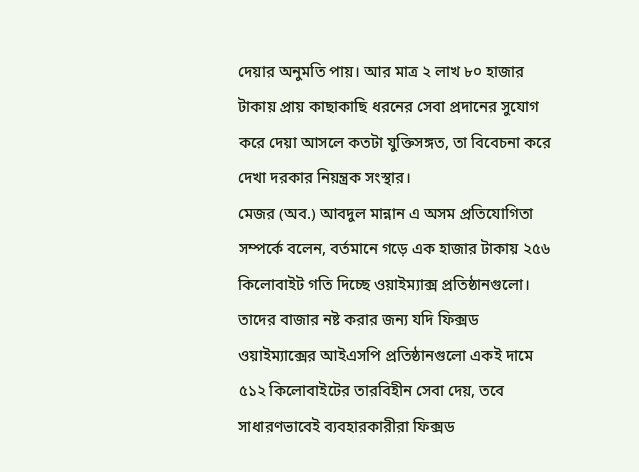দেয়ার অনুমতি পায়। আর মাত্র ২ লাখ ৮০ হাজার টাকায় প্রায় কাছাকাছি ধরনের সেবা প্রদানের সুযোগ করে দেয়া আসলে কতটা যুক্তিসঙ্গত, তা বিবেচনা করে দেখা দরকার নিয়ন্ত্রক সংস্থার।
মেজর (অব.) আবদুল মান্নান এ অসম প্রতিযোগিতা সম্পর্কে বলেন, বর্তমানে গড়ে এক হাজার টাকায় ২৫৬ কিলোবাইট গতি দিচ্ছে ওয়াইম্যাক্স প্রতিষ্ঠানগুলো। তাদের বাজার নষ্ট করার জন্য যদি ফিক্সড ওয়াইম্যাক্সের আইএসপি প্রতিষ্ঠানগুলো একই দামে ৫১২ কিলোবাইটের তারবিহীন সেবা দেয়, তবে সাধারণভাবেই ব্যবহারকারীরা ফিক্সড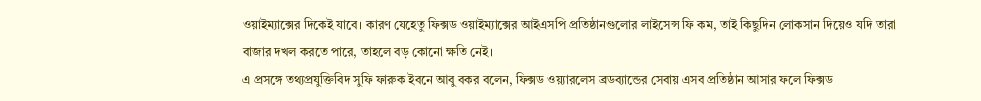ওয়াইম্যাক্সের দিকেই যাবে। কারণ যেহেতু ফিক্সড ওয়াইম্যাক্সের আইএসপি প্রতিষ্ঠানগুলোর লাইসেন্স ফি কম, তাই কিছুদিন লোকসান দিয়েও যদি তারা বাজার দখল করতে পারে, তাহলে বড় কোনো ক্ষতি নেই।
এ প্রসঙ্গে তথ্যপ্রযুক্তিবিদ সুফি ফারুক ইবনে আবু বকর বলেন, ফিক্সড ওয়্যারলেস ব্রডব্যান্ডের সেবায় এসব প্রতিষ্ঠান আসার ফলে ফিক্সড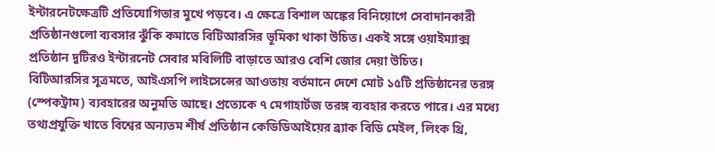ইন্টারনেটক্ষেত্রটি প্রতিযোগিতার মুখে পড়বে। এ ক্ষেত্রে বিশাল অঙ্কের বিনিয়োগে সেবাদানকারী প্রতিষ্ঠানগুলো ব্যবসার ঝুঁকি কমাতে বিটিআরসির ভূমিকা থাকা উচিত। একই সঙ্গে ওয়াইম্যাক্স প্রতিষ্ঠান দুটিরও ইন্টারনেট সেবার মবিলিটি বাড়াতে আরও বেশি জোর দেয়া উচিত।
বিটিআরসির সূত্রমতে, আইএসপি লাইসেন্সের আওতায় বর্তমানে দেশে মোট ১৫টি প্রতিষ্ঠানের তরঙ্গ (স্পেকট্রাম) ব্যবহারের অনুমতি আছে। প্রত্যেকে ৭ মেগাহার্টজ তরঙ্গ ব্যবহার করতে পারে। এর মধ্যে তথ্যপ্রযুক্তি খাতে বিশ্বের অন্যতম শীর্ষ প্রতিষ্ঠান কেডিডিআইয়ের ব্র্যাক বিডি মেইল, লিংক থ্রি,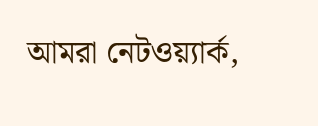আমরা নেটওয়্যার্ক,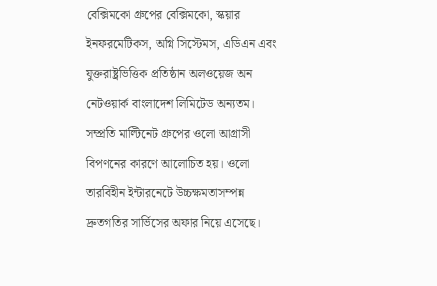বেক্সিমকো গ্রুপের বেক্সিমকো, স্কয়ার ইনফরমেটিকস, অগ্নি সিস্টেমস, এডিএন এবং যুক্তরাষ্ট্রভিত্তিক প্রতিষ্ঠান অলওয়েজ অন নেটওয়ার্ক বাংলাদেশ লিমিটেড অন্যতম।
সম্প্রতি মাল্টিনেট গ্রুপের ওলো আগ্রাসী বিপণনের কারণে আলোচিত হয়। ওলো তারবিহীন ইন্টারনেটে উচ্চক্ষমতাসম্পন্ন দ্রুতগতির সার্ভিসের অফার নিয়ে এসেছে।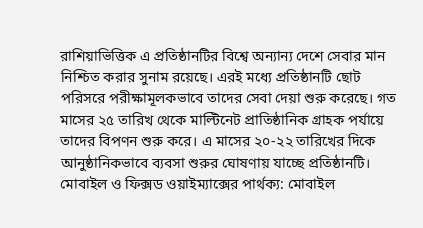রাশিয়াভিত্তিক এ প্রতিষ্ঠানটির বিশ্বে অন্যান্য দেশে সেবার মান নিশ্চিত করার সুনাম রয়েছে। এরই মধ্যে প্রতিষ্ঠানটি ছোট পরিসরে পরীক্ষামূলকভাবে তাদের সেবা দেয়া শুরু করেছে। গত মাসের ২৫ তারিখ থেকে মাল্টিনেট প্রাতিষ্ঠানিক গ্রাহক পর্যায়ে তাদের বিপণন শুরু করে। এ মাসের ২০-২২ তারিখের দিকে আনুষ্ঠানিকভাবে ব্যবসা শুরুর ঘোষণায় যাচ্ছে প্রতিষ্ঠানটি।
মোবাইল ও ফিক্সড ওয়াইম্যাক্সের পার্থক্য: মোবাইল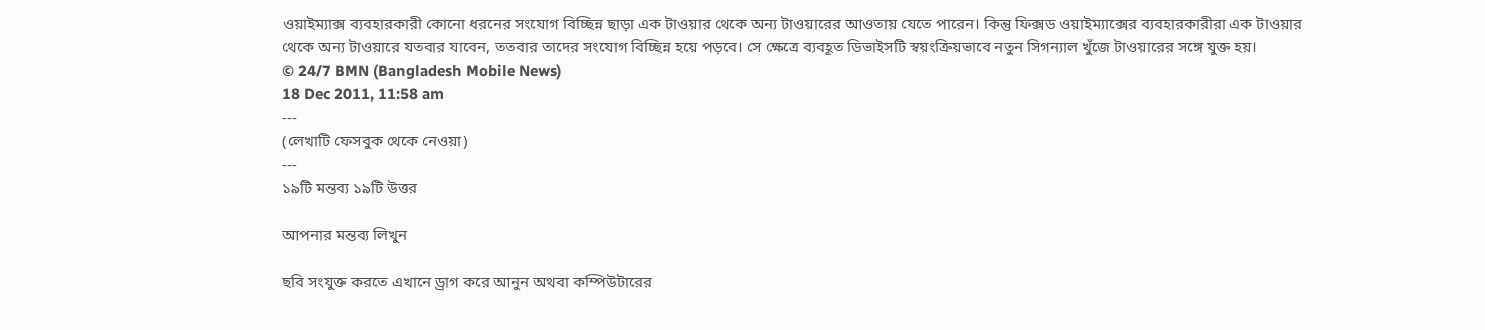ওয়াইম্যাক্স ব্যবহারকারী কোনো ধরনের সংযোগ বিচ্ছিন্ন ছাড়া এক টাওয়ার থেকে অন্য টাওয়ারের আওতায় যেতে পারেন। কিন্তু ফিক্সড ওয়াইম্যাক্সের ব্যবহারকারীরা এক টাওয়ার থেকে অন্য টাওয়ারে যতবার যাবেন, ততবার তাদের সংযোগ বিচ্ছিন্ন হয়ে পড়বে। সে ক্ষেত্রে ব্যবহূত ডিভাইসটি স্বয়ংক্রিয়ভাবে নতুন সিগন্যাল খুঁজে টাওয়ারের সঙ্গে যুক্ত হয়।
© 24/7 BMN (Bangladesh Mobile News)
18 Dec 2011, 11:58 am
---
(লেখাটি ফেসবুক থেকে নেওয়া)
---
১৯টি মন্তব্য ১৯টি উত্তর

আপনার মন্তব্য লিখুন

ছবি সংযুক্ত করতে এখানে ড্রাগ করে আনুন অথবা কম্পিউটারের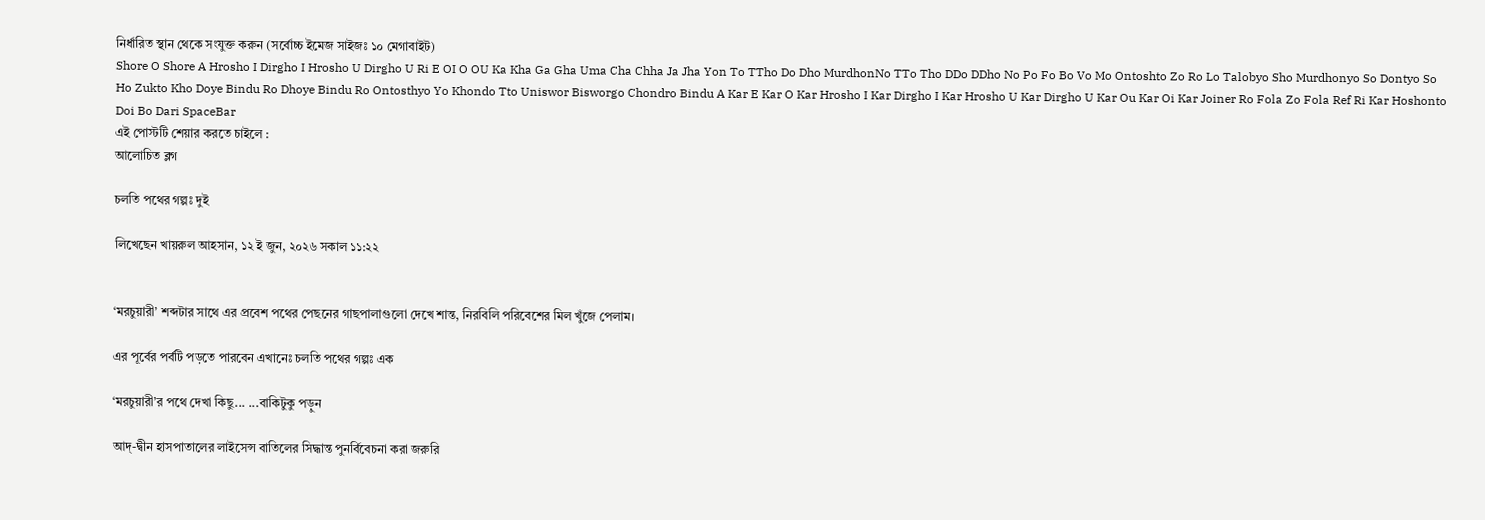নির্ধারিত স্থান থেকে সংযুক্ত করুন (সর্বোচ্চ ইমেজ সাইজঃ ১০ মেগাবাইট)
Shore O Shore A Hrosho I Dirgho I Hrosho U Dirgho U Ri E OI O OU Ka Kha Ga Gha Uma Cha Chha Ja Jha Yon To TTho Do Dho MurdhonNo TTo Tho DDo DDho No Po Fo Bo Vo Mo Ontoshto Zo Ro Lo Talobyo Sho Murdhonyo So Dontyo So Ho Zukto Kho Doye Bindu Ro Dhoye Bindu Ro Ontosthyo Yo Khondo Tto Uniswor Bisworgo Chondro Bindu A Kar E Kar O Kar Hrosho I Kar Dirgho I Kar Hrosho U Kar Dirgho U Kar Ou Kar Oi Kar Joiner Ro Fola Zo Fola Ref Ri Kar Hoshonto Doi Bo Dari SpaceBar
এই পোস্টটি শেয়ার করতে চাইলে :
আলোচিত ব্লগ

চলতি পথের গল্পঃ দুই

লিখেছেন খায়রুল আহসান, ১২ ই জুন, ২০২৬ সকাল ১১:২২


‘মরচুয়ারী’ শব্দটার সাথে এর প্রবেশ পথের পেছনের গাছপালাগুলো দেখে শান্ত, নিরবিলি পরিবেশের মিল খুঁজে পেলাম।

এর পূর্বের পর্বটি পড়তে পারবেন এখানেঃ চলতি পথের গল্পঃ এক

‘মরচুয়ারী’র পথে দেখা কিছু... ...বাকিটুকু পড়ুন

আদ্-দ্বীন হাসপাতালের লাইসেন্স বাতিলের সিদ্ধান্ত পুনর্বিবেচনা করা জরুরি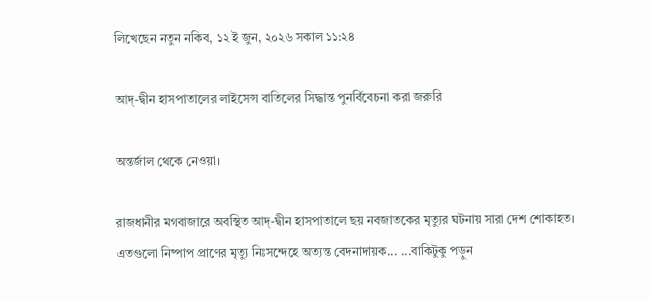লিখেছেন নতুন নকিব, ১২ ই জুন, ২০২৬ সকাল ১১:২৪

আদ্-দ্বীন হাসপাতালের লাইসেন্স বাতিলের সিদ্ধান্ত পুনর্বিবেচনা করা জরুরি

অন্তর্জাল থেকে নেওয়া।

রাজধানীর মগবাজারে অবস্থিত আদ্-দ্বীন হাসপাতালে ছয় নবজাতকের মৃত্যুর ঘটনায় সারা দেশ শোকাহত। এতগুলো নিষ্পাপ প্রাণের মৃত্যু নিঃসন্দেহে অত্যন্ত বেদনাদায়ক... ...বাকিটুকু পড়ুন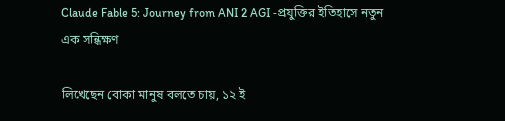Claude Fable 5: Journey from ANI 2 AGI -প্রযুক্তির ইতিহাসে নতুন এক সন্ধিক্ষণ

লিখেছেন বোকা মানুষ বলতে চায়, ১২ ই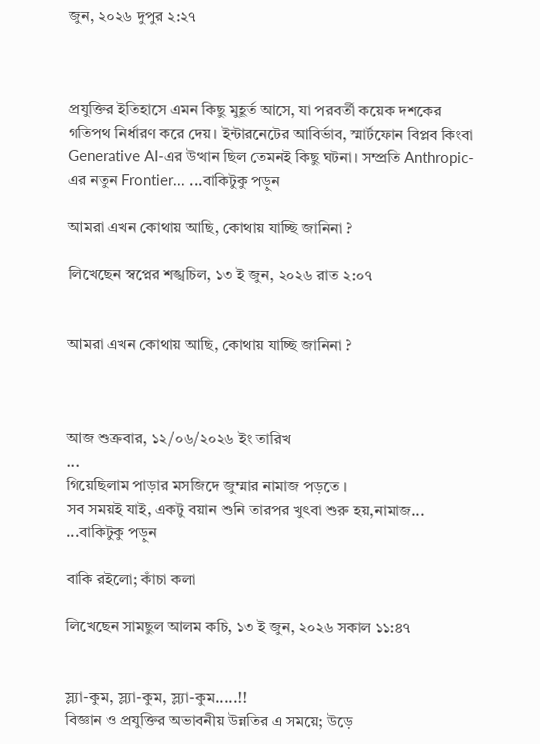জুন, ২০২৬ দুপুর ২:২৭



প্রযুক্তির ইতিহাসে এমন কিছু মুহূর্ত আসে, যা পরবর্তী কয়েক দশকের গতিপথ নির্ধারণ করে দেয়। ইন্টারনেটের আবির্ভাব, স্মার্টফোন বিপ্লব কিংবা Generative AI-এর উত্থান ছিল তেমনই কিছু ঘটনা। সম্প্রতি Anthropic-এর নতুন Frontier... ...বাকিটুকু পড়ুন

আমরা এখন কোথায় আছি, কোথায় যাচ্ছি জানিনা ?

লিখেছেন স্বপ্নের শঙ্খচিল, ১৩ ই জুন, ২০২৬ রাত ২:০৭


আমরা এখন কোথায় আছি, কোথায় যাচ্ছি জানিনা ?



আজ শুক্রবার, ১২/০৬/২০২৬ ইং তারিখ
...
গিয়েছিলাম পাড়ার মসজিদে জুম্মার নামাজ পড়তে ।
সব সময়ই যাই, একটু বয়ান শুনি তারপর খুৎবা শুরু হয়,নামাজ... ...বাকিটুকু পড়ুন

বাকি রইলো; কাঁচা কলা

লিখেছেন সামছুল আলম কচি, ১৩ ই জুন, ২০২৬ সকাল ১১:৪৭


স্ল্যা-কুম, স্ল্যা-কুম, স্ল্যা-কুম.....!!
বিজ্ঞান ও প্রযুক্তির অভাবনীয় উন্নতির এ সময়ে; উড়ে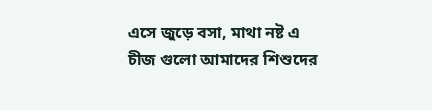এসে জুড়ে বসা, মাথা নষ্ট এ চীজ গুলো আমাদের শিশুদের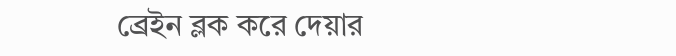ব্রেইন ব্লক করে দেয়ার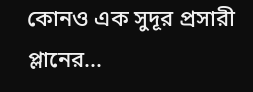কোনও এক সুদূর প্রসারী প্লানের...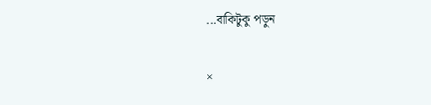...বাকিটুকু পড়ুন

×